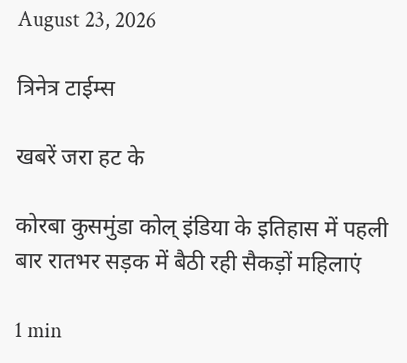August 23, 2026

त्रिनेत्र टाईम्स

खबरें जरा हट के

कोरबा कुसमुंडा कोल् इंडिया के इतिहास में पहली बार रातभर सड़क में बैठी रही सैकड़ों महिलाएं

1 min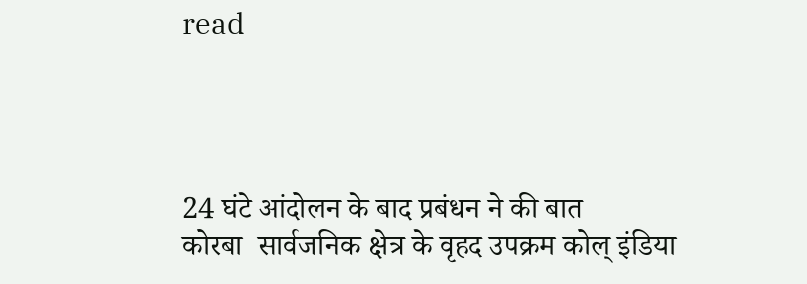read




24 घंटे आंदोलन के बाद प्रबंधन ने की बात
कोरबा  सार्वजनिक क्षेत्र के वृहद उपक्रम कोल् इंडिया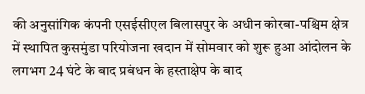की अनुसांगिक कंपनी एसईसीएल बिलासपुर के अधीन कोरबा-पश्चिम क्षेत्र में स्थापित कुसमुंडा परियोजना खदान में सोमवार को शुरू हुआ आंदोलन के लगभग 24 घंटे के बाद प्रबंधन के हस्ताक्षेप के बाद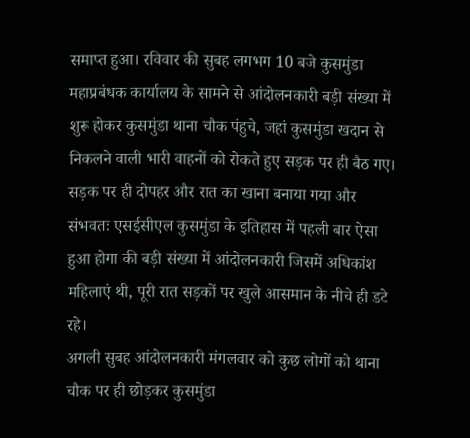समाप्त हुआ। रविवार की सुबह लगभग 10 बजे कुसमुंडा महाप्रबंधक कार्यालय के सामने से आंदोलनकारी बड़ी संख्या में शुरू होकर कुसमुंडा थाना चौक पंहुचे, जहां कुसमुंडा खदान से निकलने वाली भारी वाहनों को रोकते हुए सड़क पर ही बैठ गए। सड़क पर ही दोपहर और रात का खाना बनाया गया और संभवतः एसईसीएल कुसमुंडा के इतिहास में पहली बार ऐसा हुआ होगा की बड़ी संख्या में आंदोलनकारी जिसमें अधिकांश महिलाएं थी, पूरी रात सड़कों पर खुले आसमान के नीचे ही डटे रहे।
अगली सुबह आंदोलनकारी मंगलवार को कुछ लोगों को थाना चौक पर ही छोड़कर कुसमुंडा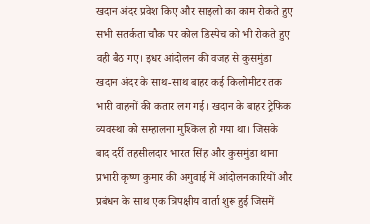खदान अंदर प्रवेश किए और साइलो का काम रोकते हुए सभी सतर्कता चौक पर कोल डिस्पेच को भी रोकते हुए वही बैठ गए। इधर आंदोलन की वजह से कुसमुंडा खदान अंदर के साथ-साथ बाहर कई किलोमीटर तक भारी वाहनों की कतार लग गई। खदान के बाहर ट्रेफिक व्यवस्था को सम्हालना मुश्किल हो गया था। जिसके बाद दर्री तहसीलदार भारत सिंह और कुसमुंडा थाना प्रभारी कृष्ण कुमार की अगुवाई में आंदोलनकारियों और प्रबंधन के साथ एक त्रिपक्षीय वार्ता शुरू हुई जिसमें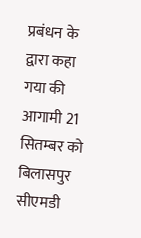प्रबंधन के द्वारा कहा गया की आगामी 21 सितम्बर को बिलासपुर सीएमडी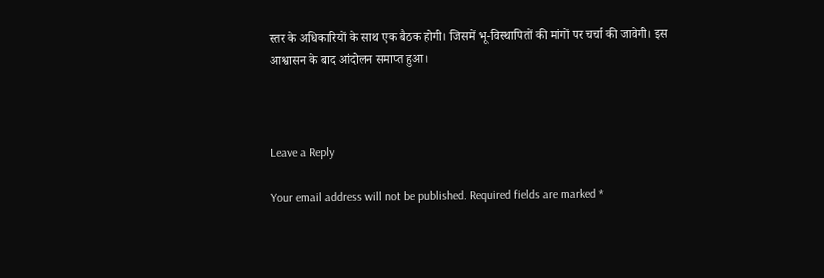स्तर के अधिकारियों के साथ एक बैठक होगी। जिसमें भू-विस्थापितों की मांगों पर चर्चा की जावेगी। इस आश्वासन के बाद आंदोलन समाप्त हुआ।



Leave a Reply

Your email address will not be published. Required fields are marked *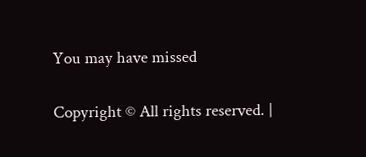You may have missed

Copyright © All rights reserved. |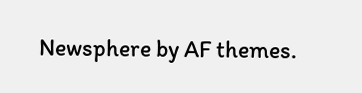Newsphere by AF themes.